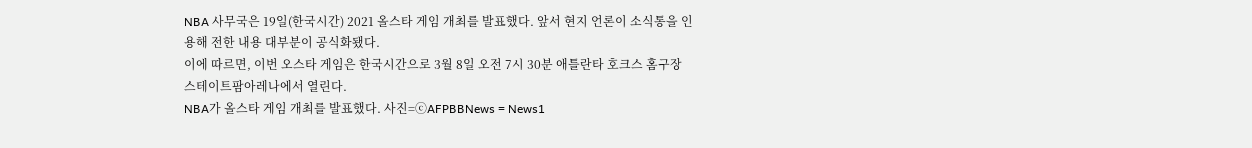NBA 사무국은 19일(한국시간) 2021 올스타 게임 개최를 발표했다. 앞서 현지 언론이 소식통을 인용해 전한 내용 대부분이 공식화됐다.
이에 따르면, 이번 오스타 게임은 한국시간으로 3월 8일 오전 7시 30분 애틀란타 호크스 홈구장 스테이트팜아레나에서 열린다.
NBA가 올스타 게임 개최를 발표했다. 사진=ⓒAFPBBNews = News1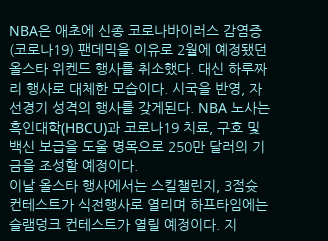NBA은 애초에 신종 코로나바이러스 감염증(코로나19) 팬데믹을 이유로 2월에 예정됐던 올스타 위켄드 행사를 취소했다. 대신 하루짜리 행사로 대체한 모습이다. 시국을 반영, 자선경기 성격의 행사를 갖게된다. NBA 노사는 흑인대학(HBCU)과 코로나19 치료, 구호 및 백신 보급을 도울 명목으로 250만 달러의 기금을 조성할 예정이다.
이날 올스타 행사에서는 스킬챌린지, 3점슛 컨테스트가 식전행사로 열리며 하프타임에는 슬램덩크 컨테스트가 열릴 예정이다. 지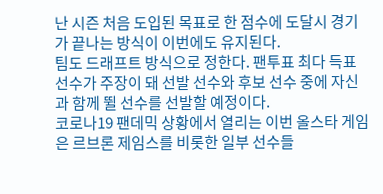난 시즌 처음 도입된 목표로 한 점수에 도달시 경기가 끝나는 방식이 이번에도 유지된다.
팀도 드래프트 방식으로 정한다. 팬투표 최다 득표 선수가 주장이 돼 선발 선수와 후보 선수 중에 자신과 함께 뛸 선수를 선발할 예정이다.
코로나19 팬데믹 상황에서 열리는 이번 올스타 게임은 르브론 제임스를 비롯한 일부 선수들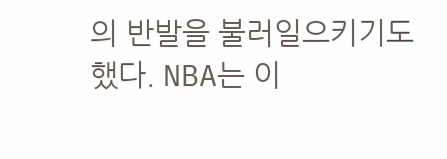의 반발을 불러일으키기도 했다. NBA는 이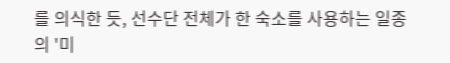를 의식한 듯, 선수단 전체가 한 숙소를 사용하는 일종의 '미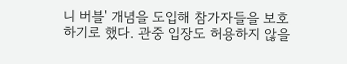니 버블' 개념을 도입해 참가자들을 보호하기로 했다. 관중 입장도 허용하지 않을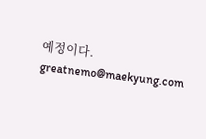예정이다. greatnemo@maekyung.com